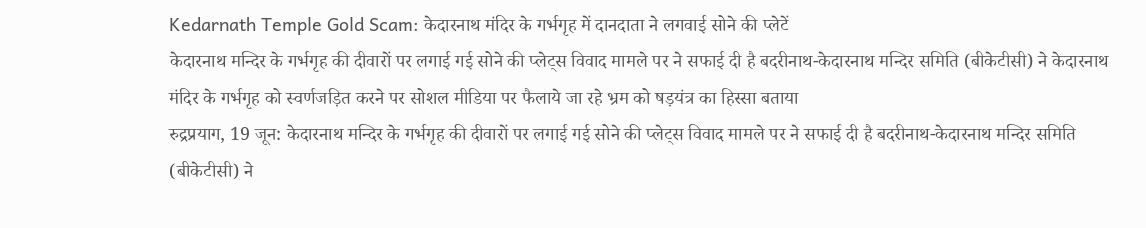Kedarnath Temple Gold Scam: केदारनाथ मंदिर के गर्भगृह में दानदाता ने लगवाई सोने की प्लेटें
केदारनाथ मन्दिर के गर्भगृह की दीवारों पर लगाई गई सोने की प्लेट्स विवाद मामले पर ने सफाई दी है बदरीनाथ-केदारनाथ मन्दिर समिति (बीकेटीसी) ने केदारनाथ मंदिर के गर्भगृह को स्वर्णजड़ित करने पर सोशल मीडिया पर फैलाये जा रहे भ्रम को षड़यंत्र का हिस्सा बताया
रुद्रप्रयाग, 19 जून: केदारनाथ मन्दिर के गर्भगृह की दीवारों पर लगाई गई सोने की प्लेट्स विवाद मामले पर ने सफाई दी है बदरीनाथ-केदारनाथ मन्दिर समिति (बीकेटीसी) ने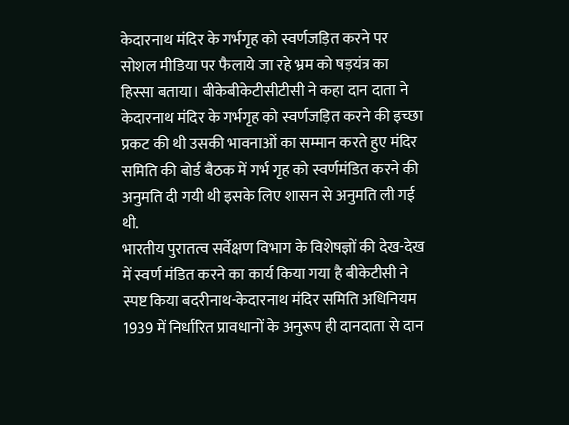केदारनाथ मंदिर के गर्भगृह को स्वर्णजड़ित करने पर सोशल मीडिया पर फैलाये जा रहे भ्रम को षड़यंत्र का हिस्सा बताया। बीकेबीकेटीसीटीसी ने कहा दान दाता ने केदारनाथ मंदिर के गर्भगृह को स्वर्णजड़ित करने की इच्छा प्रकट की थी उसकी भावनाओं का सम्मान करते हुए मंदिर समिति की बोर्ड बैठक में गर्भ गृह को स्वर्णमंडित करने की अनुमति दी गयी थी इसके लिए शासन से अनुमति ली गई थी.
भारतीय पुरातत्व सर्वेक्षण विभाग के विशेषज्ञों की देख-देख में स्वर्ण मंडित करने का कार्य किया गया है बीकेटीसी ने स्पष्ट किया बदरीनाथ-केदारनाथ मंदिर समिति अधिनियम 1939 में निर्धारित प्रावधानों के अनुरूप ही दानदाता से दान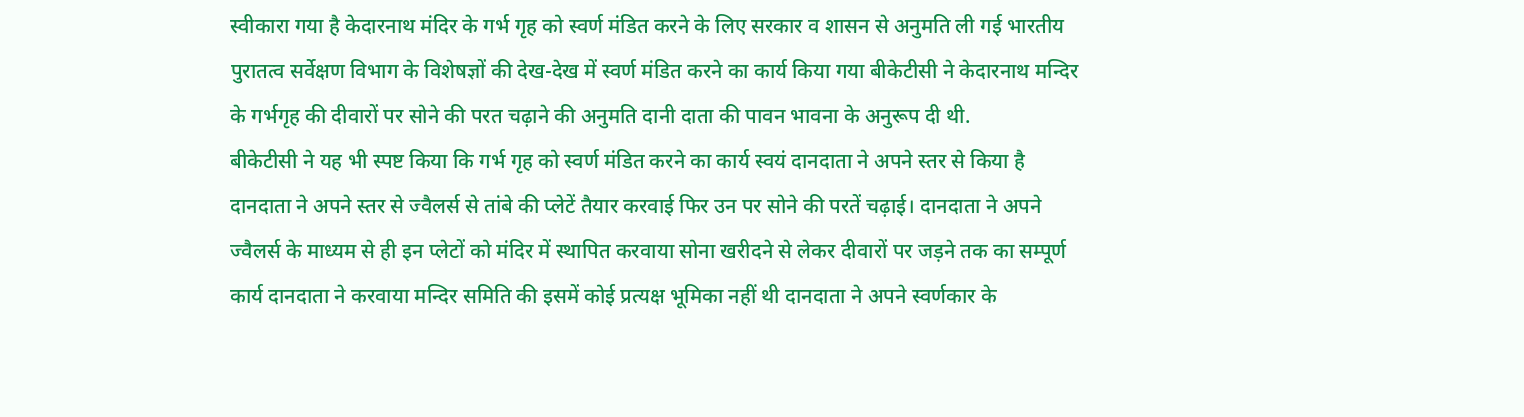स्वीकारा गया है केदारनाथ मंदिर के गर्भ गृह को स्वर्ण मंडित करने के लिए सरकार व शासन से अनुमति ली गई भारतीय पुरातत्व सर्वेक्षण विभाग के विशेषज्ञों की देख-देख में स्वर्ण मंडित करने का कार्य किया गया बीकेटीसी ने केदारनाथ मन्दिर के गर्भगृह की दीवारों पर सोने की परत चढ़ाने की अनुमति दानी दाता की पावन भावना के अनुरूप दी थी.
बीकेटीसी ने यह भी स्पष्ट किया कि गर्भ गृह को स्वर्ण मंडित करने का कार्य स्वयं दानदाता ने अपने स्तर से किया है दानदाता ने अपने स्तर से ज्वैलर्स से तांबे की प्लेटें तैयार करवाई फिर उन पर सोने की परतें चढ़ाई। दानदाता ने अपने ज्वैलर्स के माध्यम से ही इन प्लेटों को मंदिर में स्थापित करवाया सोना खरीदने से लेकर दीवारों पर जड़ने तक का सम्पूर्ण कार्य दानदाता ने करवाया मन्दिर समिति की इसमें कोई प्रत्यक्ष भूमिका नहीं थी दानदाता ने अपने स्वर्णकार के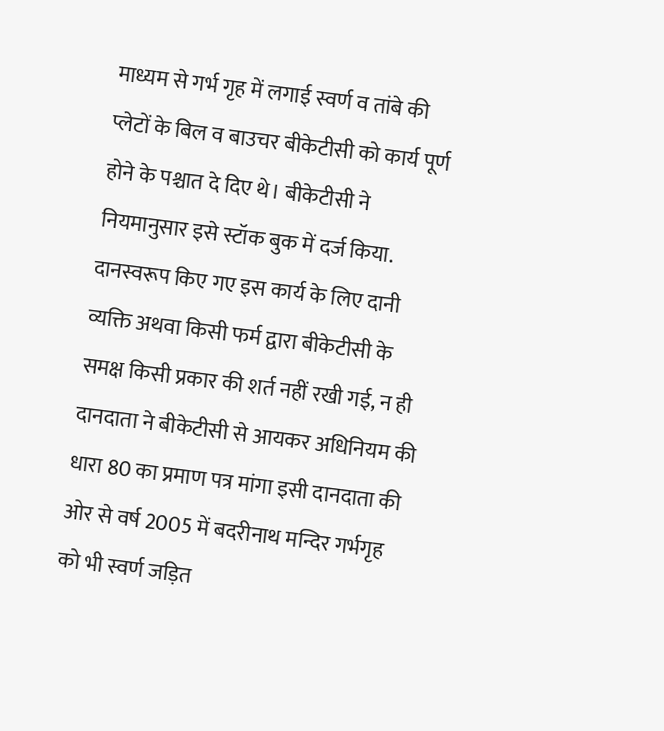माध्यम से गर्भ गृह में लगाई स्वर्ण व तांबे की प्लेटों के बिल व बाउचर बीकेटीसी को कार्य पूर्ण होने के पश्चात दे दिए थे। बीकेटीसी ने नियमानुसार इसे स्टॉक बुक में दर्ज किया.
दानस्वरूप किए गए इस कार्य के लिए दानी व्यक्ति अथवा किसी फर्म द्वारा बीकेटीसी के समक्ष किसी प्रकार की शर्त नहीं रखी गई, न ही दानदाता ने बीकेटीसी से आयकर अधिनियम की धारा 80 का प्रमाण पत्र मांगा इसी दानदाता की ओर से वर्ष 2005 में बदरीनाथ मन्दिर गर्भगृह को भी स्वर्ण जड़ित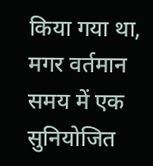किया गया था, मगर वर्तमान समय में एक सुनियोजित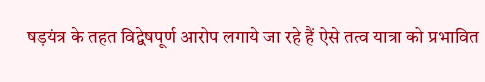षड़यंत्र के तहत विद्वेषपूर्ण आरोप लगाये जा रहे हैं ऐसे तत्व यात्रा को प्रभावित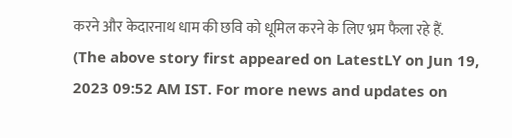करने और केदारनाथ धाम की छवि को धूमिल करने के लिए भ्रम फैला रहे हैं.
(The above story first appeared on LatestLY on Jun 19, 2023 09:52 AM IST. For more news and updates on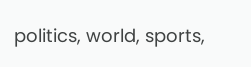politics, world, sports,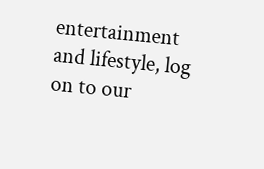entertainment and lifestyle, log on to our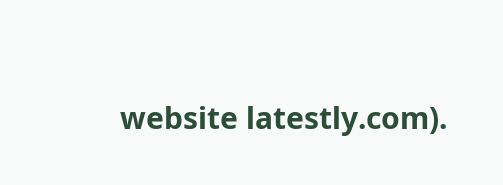website latestly.com).